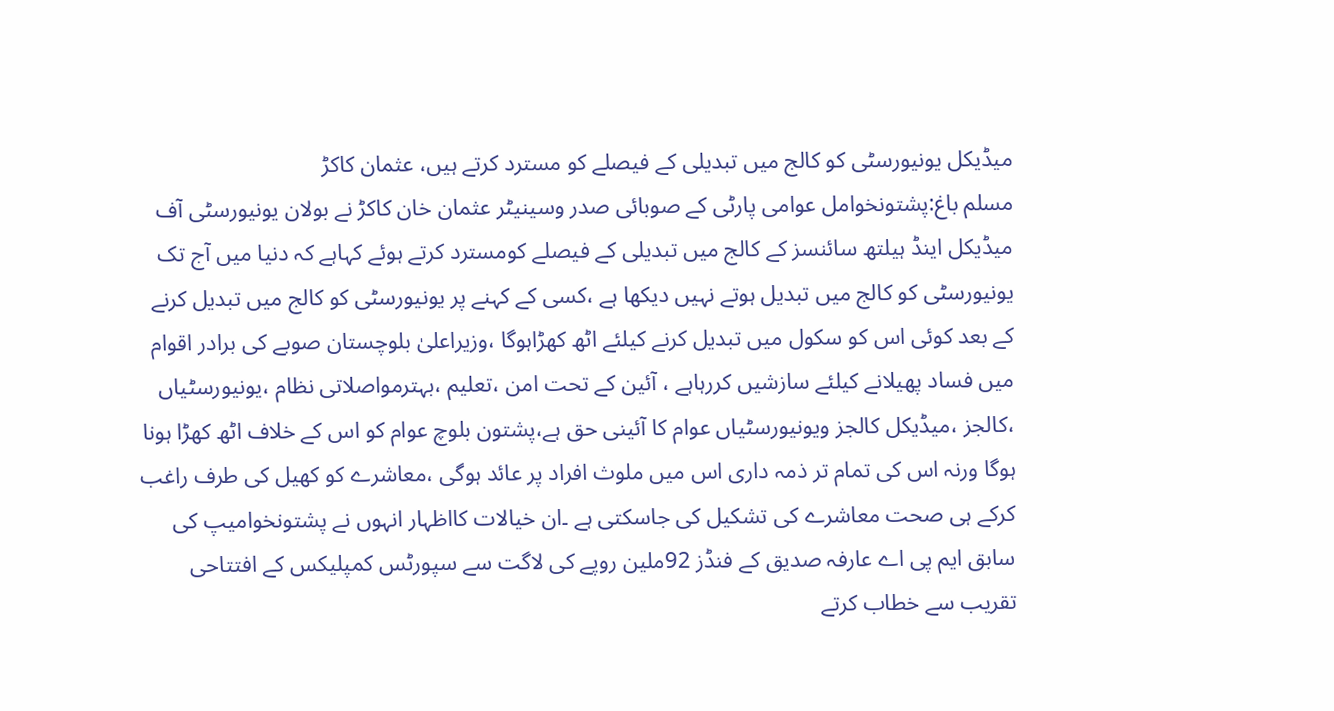میڈیکل یونیورسٹی کو کالج میں تبدیلی کے فیصلے کو مسترد کرتے ہیں، عثمان کاکڑ
مسلم باغ:پشتونخوامل عوامی پارٹی کے صوبائی صدر وسینیٹر عثمان خان کاکڑ نے بولان یونیورسٹی آف میڈیکل اینڈ ہیلتھ سائنسز کے کالج میں تبدیلی کے فیصلے کومسترد کرتے ہوئے کہاہے کہ دنیا میں آج تک یونیورسٹی کو کالج میں تبدیل ہوتے نہیں دیکھا ہے ،کسی کے کہنے پر یونیورسٹی کو کالج میں تبدیل کرنے کے بعد کوئی اس کو سکول میں تبدیل کرنے کیلئے اٹھ کھڑاہوگا ،وزیراعلیٰ بلوچستان صوبے کی برادر اقوام میں فساد پھیلانے کیلئے سازشیں کررہاہے ، آئین کے تحت امن ،تعلیم ،بہترمواصلاتی نظام ،یونیورسٹیاں ،کالجز ،میڈیکل کالجز ویونیورسٹیاں عوام کا آئینی حق ہے،پشتون بلوچ عوام کو اس کے خلاف اٹھ کھڑا ہونا ہوگا ورنہ اس کی تمام تر ذمہ داری اس میں ملوث افراد پر عائد ہوگی ،معاشرے کو کھیل کی طرف راغب کرکے ہی صحت معاشرے کی تشکیل کی جاسکتی ہے ۔ان خیالات کااظہار انہوں نے پشتونخوامیپ کی سابق ایم پی اے عارفہ صدیق کے فنڈز 92ملین روپے کی لاگت سے سپورٹس کمپلیکس کے افتتاحی تقریب سے خطاب کرتے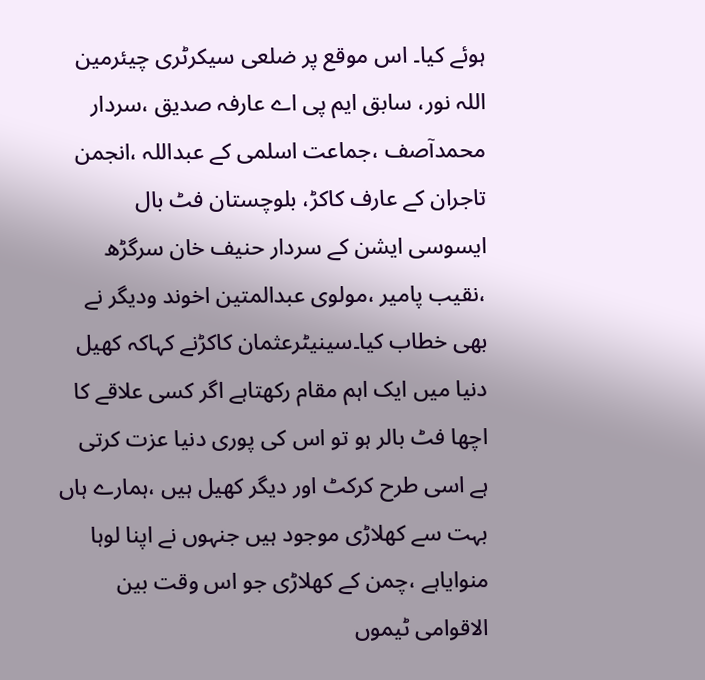ہوئے کیا۔ اس موقع پر ضلعی سیکرٹری چیئرمین اللہ نور، سابق ایم پی اے عارفہ صدیق ،سردار محمدآصف ،جماعت اسلمی کے عبداللہ ،انجمن تاجران کے عارف کاکڑ، بلوچستان فٹ بال ایسوسی ایشن کے سردار حنیف خان سرگڑھ ،نقیب پامیر ،مولوی عبدالمتین اخوند ودیگر نے بھی خطاب کیا۔سینیٹرعثمان کاکڑنے کہاکہ کھیل دنیا میں ایک اہم مقام رکھتاہے اگر کسی علاقے کا اچھا فٹ بالر ہو تو اس کی پوری دنیا عزت کرتی ہے اسی طرح کرکٹ اور دیگر کھیل ہیں ،ہمارے ہاں بہت سے کھلاڑی موجود ہیں جنہوں نے اپنا لوہا منوایاہے ،چمن کے کھلاڑی جو اس وقت بین الاقوامی ٹیموں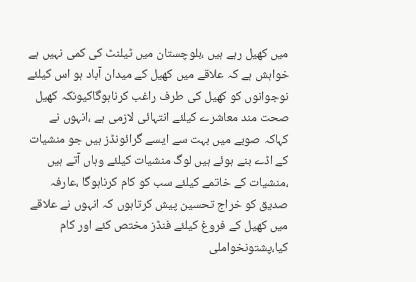میں کھیل رہے ہیں ،بلوچستان میں ٹیلنٹ کی کمی نہیں ہے خواہش ہے کہ علاقے میں کھیل کے میدان آباد ہو اس کیلئے نوجوانوں کو کھیل کی طرف راغب کرناہوگاکیونکہ کھیل صحت مند معاشرے کیلئے انتہائی لازمی ہے ،انہوں نے کہاکہ صوبے میں بہت سے ایسے گرائونڈز ہیں جو منشیات کے اڈے بنے ہوئے ہیں لوگ منشیات کیلئے وہاں آتے ہیں ،منشیات کے خاتمے کیلئے سب کو کام کرناہوگا ،عارفہ صدیق کو خراج تحسین پیش کرتاہوں کہ انہوں نے علاقے میں کھیل کے فروغ کیلئے فنڈز مختص کئے اور کام کیا،پشتونخواملی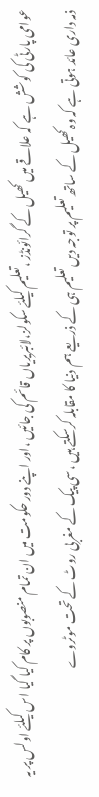عوامی پارٹی کی کوشش ہے کہ علاقے میں کھیل کے گرائونڈز ،تعلیم کیلئے سکولز،لائبریریاں قائم کی جائیں ،اور اپنے دور حکومت میں ان تمام منصوبوں پر کام کیا گیا اس کیلئے اولس پر یہ ذمہ داری عائد ہوتی ہے کہ وہ کھیل کے ساتھ تعلیم پر توجہ دیں تعلیم ہی کے ذریعے ہم دنیا کا مقابلہ کرسکتے ہیں ،سی پیک کے مغربی روٹ کے تحت موٹروے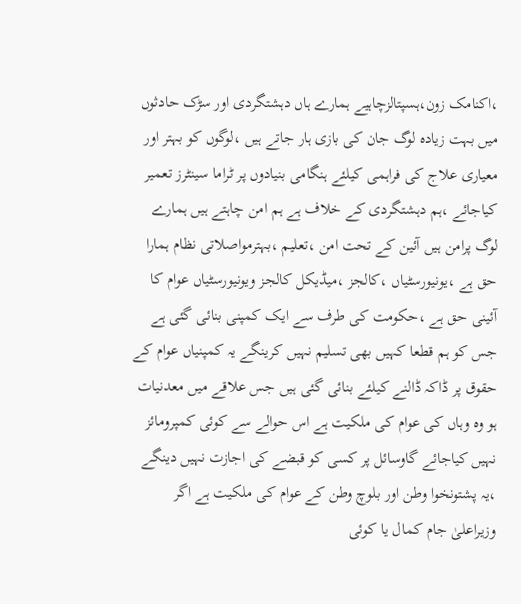،اکنامک زون،ہسپتالزچاہیے ہمارے ہاں دہشتگردی اور سڑک حادثوں میں بہت زیادہ لوگ جان کی بازی ہار جاتے ہیں ،لوگوں کو بہتر اور معیاری علاج کی فراہمی کیلئے ہنگامی بنیادوں پر ٹراما سینٹرز تعمیر کیاجائے ،ہم دہشتگردی کے خلاف ہے ہم امن چاہتے ہیں ہمارے لوگ پرامن ہیں آئین کے تحت امن ،تعلیم ،بہترمواصلاتی نظام ہمارا حق ہے ،یونیورسٹیاں ،کالجز ،میڈیکل کالجز ویونیورسٹیاں عوام کا آئینی حق ہے ،حکومت کی طرف سے ایک کمپنی بنائی گئی ہے جس کو ہم قطعا کہیں بھی تسلیم نہیں کرینگے یہ کمپنیاں عوام کے حقوق پر ڈاکہ ڈالنے کیلئے بنائی گئی ہیں جس علاقے میں معدنیات ہو وہ وہاں کی عوام کی ملکیت ہے اس حوالے سے کوئی کمپرومائز نہیں کیاجائے گاوسائل پر کسی کو قبضے کی اجازت نہیں دینگے ،یہ پشتونخوا وطن اور بلوچ وطن کے عوام کی ملکیت ہے اگر وزیراعلیٰ جام کمال یا کوئی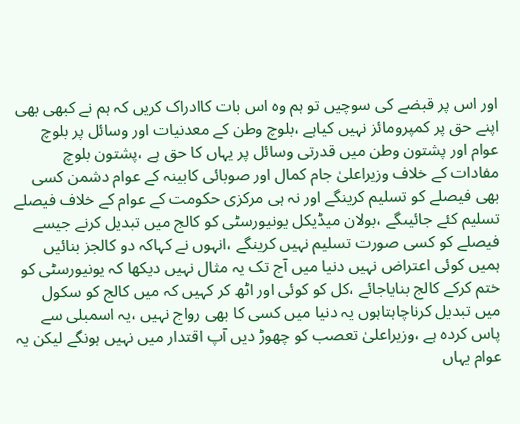اور اس پر قبضے کی سوچیں تو ہم وہ اس بات کاادراک کریں کہ ہم نے کبھی بھی اپنے حق پر کمپرومائز نہیں کیاہے ،بلوچ وطن کے معدنیات اور وسائل پر بلوچ عوام اور پشتون وطن میں قدرتی وسائل پر یہاں کا حق ہے ،پشتون بلوچ مفادات کے خلاف وزیراعلیٰ جام کمال اور صوبائی کابینہ کے عوام دشمن کسی بھی فیصلے کو تسلیم کرینگے اور نہ ہی مرکزی حکومت کے عوام کے خلاف فیصلے تسلیم کئے جائیںگے ،بولان میڈیکل یونیورسٹی کو کالج میں تبدیل کرنے جیسے فیصلے کو کسی صورت تسلیم نہیں کرینگے ،انہوں نے کہاکہ دو کالجز بنائیں ہمیں کوئی اعتراض نہیں دنیا میں آج تک یہ مثال نہیں دیکھا کہ یونیورسٹی کو ختم کرکے کالج بنایاجائے ،کل کو کوئی اور اٹھ کر کہیں کہ میں کالج کو سکول میں تبدیل کرناچاہتاہوں یہ دنیا میں کسی کا بھی رواج نہیں ،یہ اسمبلی سے پاس کردہ ہے ،وزیراعلیٰ تعصب کو چھوڑ دیں آپ اقتدار میں نہیں ہونگے لیکن یہ عوام یہاں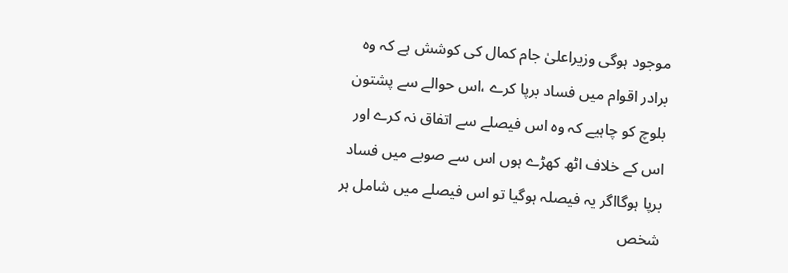موجود ہوگی وزیراعلیٰ جام کمال کی کوشش ہے کہ وہ برادر اقوام میں فساد برپا کرے ،اس حوالے سے پشتون بلوچ کو چاہیے کہ وہ اس فیصلے سے اتفاق نہ کرے اور اس کے خلاف اٹھ کھڑے ہوں اس سے صوبے میں فساد برپا ہوگااگر یہ فیصلہ ہوگیا تو اس فیصلے میں شامل ہر شخص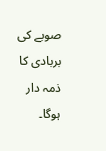صوبے کی بربادی کا ذمہ دار ہوگا۔